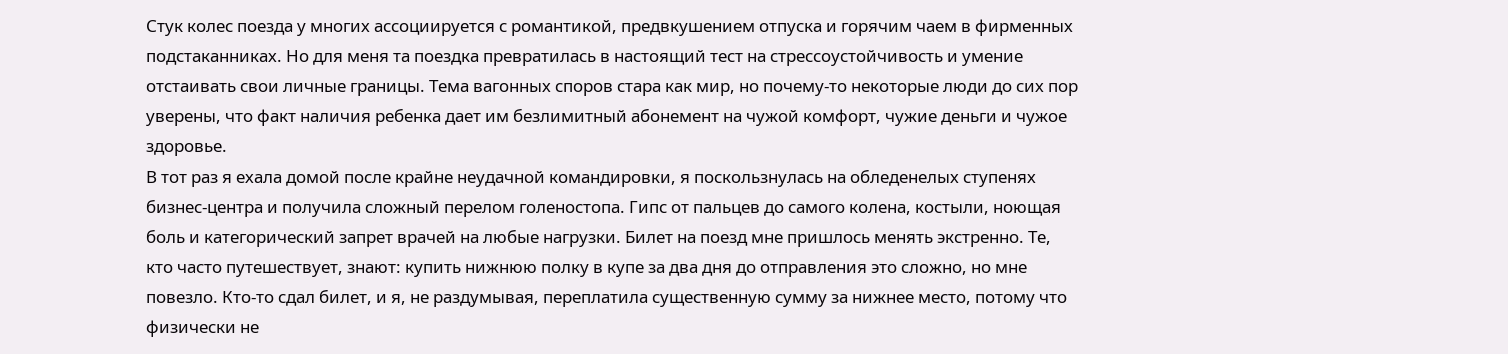Стук колес поезда у многих ассоциируется с романтикой, предвкушением отпуска и горячим чаем в фирменных подстаканниках. Но для меня та поездка превратилась в настоящий тест на стрессоустойчивость и умение отстаивать свои личные границы. Тема вагонных споров стара как мир, но почему-то некоторые люди до сих пор уверены, что факт наличия ребенка дает им безлимитный абонемент на чужой комфорт, чужие деньги и чужое здоровье.
В тот раз я ехала домой после крайне неудачной командировки, я поскользнулась на обледенелых ступенях бизнес-центра и получила сложный перелом голеностопа. Гипс от пальцев до самого колена, костыли, ноющая боль и категорический запрет врачей на любые нагрузки. Билет на поезд мне пришлось менять экстренно. Те, кто часто путешествует, знают: купить нижнюю полку в купе за два дня до отправления это сложно, но мне повезло. Кто-то сдал билет, и я, не раздумывая, переплатила существенную сумму за нижнее место, потому что физически не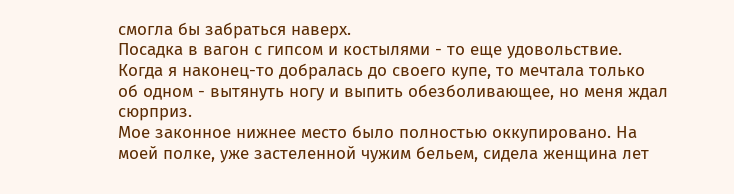смогла бы забраться наверх.
Посадка в вагон с гипсом и костылями - то еще удовольствие. Когда я наконец-то добралась до своего купе, то мечтала только об одном - вытянуть ногу и выпить обезболивающее, но меня ждал сюрприз.
Мое законное нижнее место было полностью оккупировано. На моей полке, уже застеленной чужим бельем, сидела женщина лет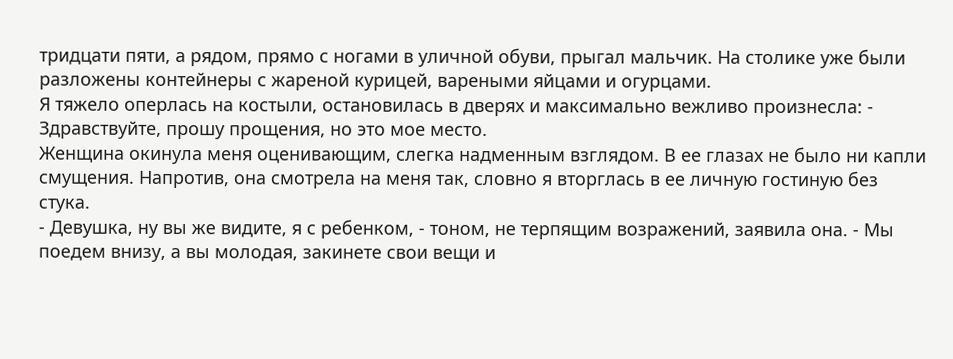тридцати пяти, а рядом, прямо с ногами в уличной обуви, прыгал мальчик. На столике уже были разложены контейнеры с жареной курицей, вареными яйцами и огурцами.
Я тяжело оперлась на костыли, остановилась в дверях и максимально вежливо произнесла: - Здравствуйте, прошу прощения, но это мое место.
Женщина окинула меня оценивающим, слегка надменным взглядом. В ее глазах не было ни капли смущения. Напротив, она смотрела на меня так, словно я вторглась в ее личную гостиную без стука.
- Девушка, ну вы же видите, я с ребенком, - тоном, не терпящим возражений, заявила она. - Мы поедем внизу, а вы молодая, закинете свои вещи и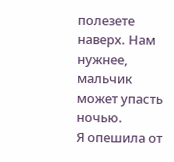полезете наверх. Нам нужнее, мальчик может упасть ночью.
Я опешила от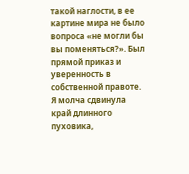такой наглости, в ее картине мира не было вопроса «не могли бы вы поменяться?». Был прямой приказ и уверенность в собственной правоте.
Я молча сдвинула край длинного пуховика,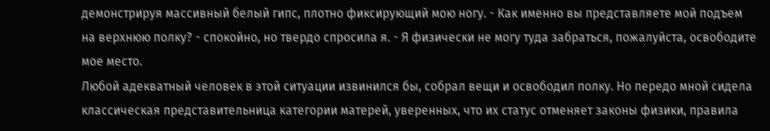демонстрируя массивный белый гипс, плотно фиксирующий мою ногу. - Как именно вы представляете мой подъем на верхнюю полку? - спокойно, но твердо спросила я. - Я физически не могу туда забраться, пожалуйста, освободите мое место.
Любой адекватный человек в этой ситуации извинился бы, собрал вещи и освободил полку. Но передо мной сидела классическая представительница категории матерей, уверенных, что их статус отменяет законы физики, правила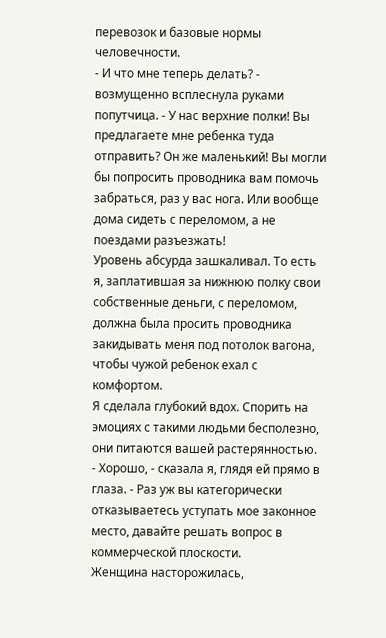перевозок и базовые нормы человечности.
- И что мне теперь делать? - возмущенно всплеснула руками попутчица. - У нас верхние полки! Вы предлагаете мне ребенка туда отправить? Он же маленький! Вы могли бы попросить проводника вам помочь забраться, раз у вас нога. Или вообще дома сидеть с переломом, а не поездами разъезжать!
Уровень абсурда зашкаливал. То есть я, заплатившая за нижнюю полку свои собственные деньги, с переломом, должна была просить проводника закидывать меня под потолок вагона, чтобы чужой ребенок ехал с комфортом.
Я сделала глубокий вдох. Спорить на эмоциях с такими людьми бесполезно, они питаются вашей растерянностью.
- Хорошо, - сказала я, глядя ей прямо в глаза. - Раз уж вы категорически отказываетесь уступать мое законное место, давайте решать вопрос в коммерческой плоскости.
Женщина насторожилась,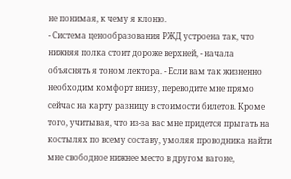не понимая, к чему я клоню.
- Система ценообразования РЖД устроена так, что нижняя полка стоит дороже верхней, - начала объяснять я тоном лектора. - Если вам так жизненно необходим комфорт внизу, переводите мне прямо сейчас на карту разницу в стоимости билетов. Кроме того, учитывая, что из-за вас мне придется прыгать на костылях по всему составу, умоляя проводника найти мне свободное нижнее место в другом вагоне,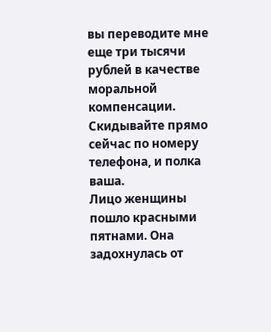вы переводите мне еще три тысячи рублей в качестве моральной компенсации. Скидывайте прямо сейчас по номеру телефона, и полка ваша.
Лицо женщины пошло красными пятнами. Она задохнулась от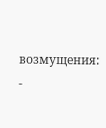возмущения: -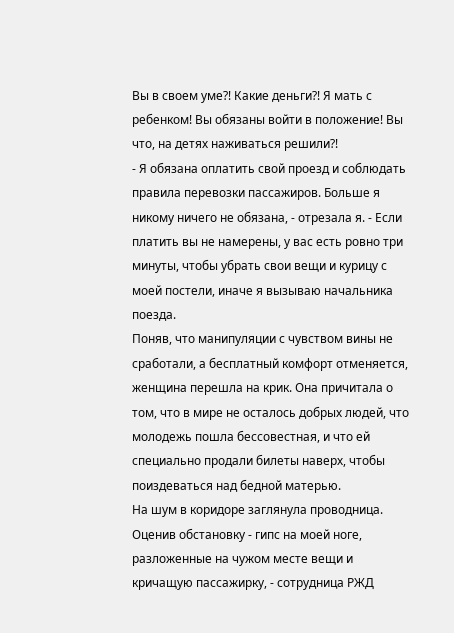Вы в своем уме?! Какие деньги?! Я мать с ребенком! Вы обязаны войти в положение! Вы что, на детях наживаться решили?!
- Я обязана оплатить свой проезд и соблюдать правила перевозки пассажиров. Больше я никому ничего не обязана, - отрезала я. - Если платить вы не намерены, у вас есть ровно три минуты, чтобы убрать свои вещи и курицу с моей постели, иначе я вызываю начальника поезда.
Поняв, что манипуляции с чувством вины не сработали, а бесплатный комфорт отменяется, женщина перешла на крик. Она причитала о том, что в мире не осталось добрых людей, что молодежь пошла бессовестная, и что ей специально продали билеты наверх, чтобы поиздеваться над бедной матерью.
На шум в коридоре заглянула проводница. Оценив обстановку - гипс на моей ноге, разложенные на чужом месте вещи и кричащую пассажирку, - сотрудница РЖД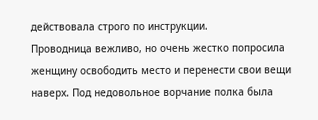действовала строго по инструкции.
Проводница вежливо, но очень жестко попросила женщину освободить место и перенести свои вещи наверх. Под недовольное ворчание полка была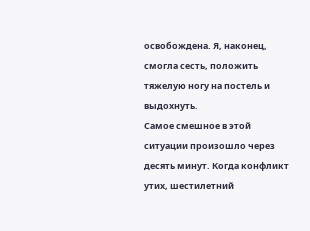освобождена. Я, наконец, смогла сесть, положить тяжелую ногу на постель и выдохнуть.
Самое смешное в этой ситуации произошло через десять минут. Когда конфликт утих, шестилетний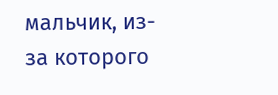мальчик, из-за которого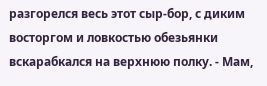разгорелся весь этот сыр-бор, с диким восторгом и ловкостью обезьянки вскарабкался на верхнюю полку. - Мам,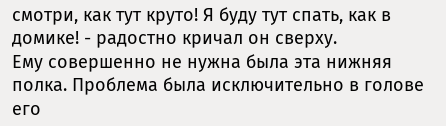смотри, как тут круто! Я буду тут спать, как в домике! - радостно кричал он сверху.
Ему совершенно не нужна была эта нижняя полка. Проблема была исключительно в голове его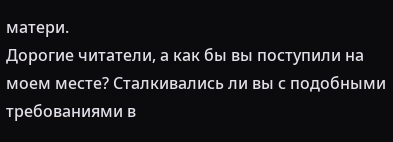матери.
Дорогие читатели, а как бы вы поступили на моем месте? Сталкивались ли вы с подобными требованиями в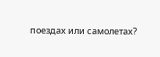поездах или самолетах?